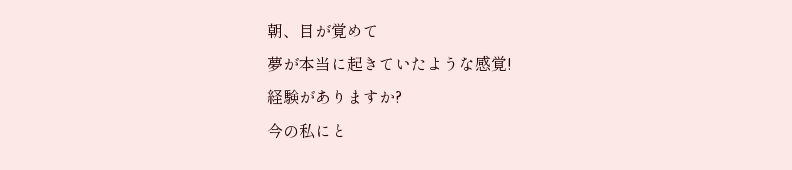朝、目が覚めて
夢が本当に起きていたような感覚!
経験がありますか?
今の私にと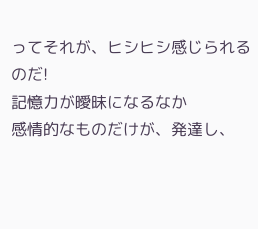ってそれが、ヒシヒシ感じられるのだ!
記憶力が曖昧になるなか
感情的なものだけが、発達し、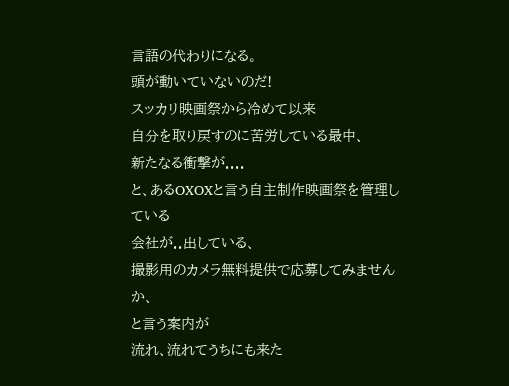言語の代わりになる。
頭が動いていないのだ!
スッカリ映画祭から冷めて以来
自分を取り戻すのに苦労している最中、
新たなる衝撃が....
と、あるOXOXと言う自主制作映画祭を管理している
会社が..出している、
撮影用のカメラ無料提供で応募してみませんか、
と言う案内が
流れ、流れてうちにも来た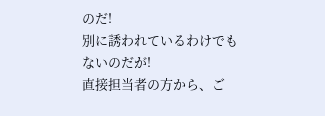のだ!
別に誘われているわけでもないのだが!
直接担当者の方から、ご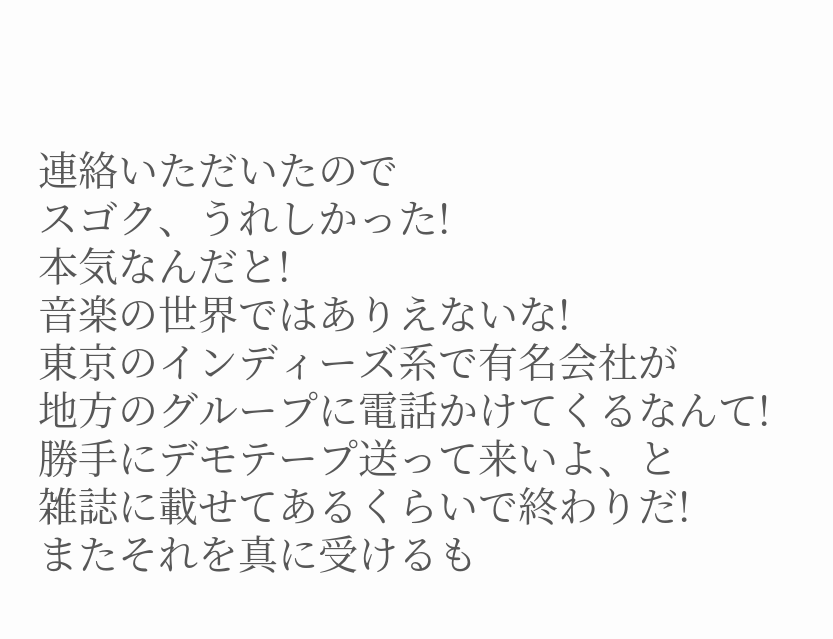連絡いただいたので
スゴク、うれしかった!
本気なんだと!
音楽の世界ではありえないな!
東京のインディーズ系で有名会社が
地方のグループに電話かけてくるなんて!
勝手にデモテープ送って来いよ、と
雑誌に載せてあるくらいで終わりだ!
またそれを真に受けるも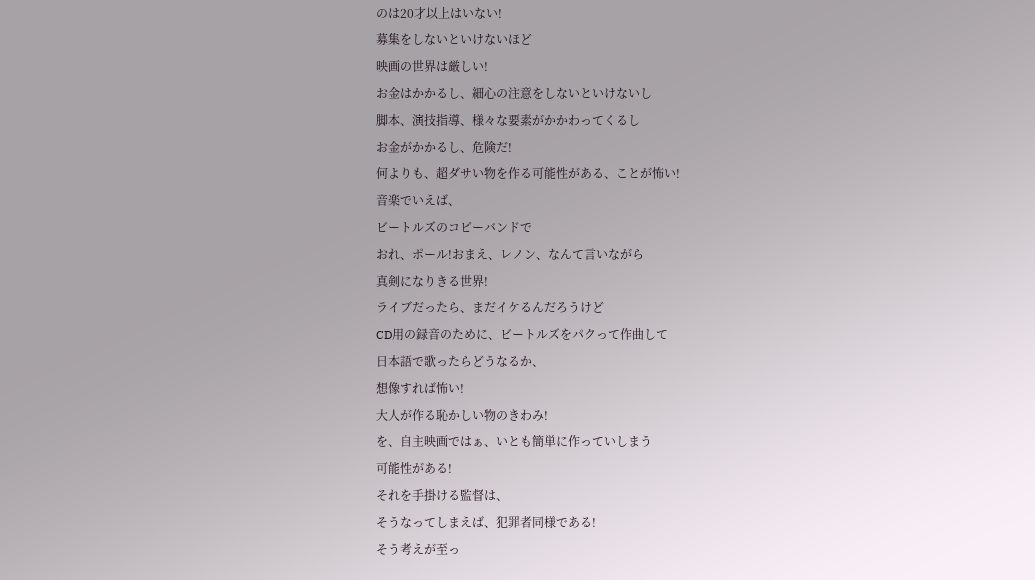のは20才以上はいない!
募集をしないといけないほど
映画の世界は厳しい!
お金はかかるし、細心の注意をしないといけないし
脚本、演技指導、様々な要素がかかわってくるし
お金がかかるし、危険だ!
何よりも、超ダサい物を作る可能性がある、ことが怖い!
音楽でいえば、
ビートルズのコピーバンドで
おれ、ポール!おまえ、レノン、なんて言いながら
真剣になりきる世界!
ライブだったら、まだイケるんだろうけど
CD用の録音のために、ビートルズをパクって作曲して
日本語で歌ったらどうなるか、
想像すれば怖い!
大人が作る恥かしい物のきわみ!
を、自主映画ではぁ、いとも簡単に作っていしまう
可能性がある!
それを手掛ける監督は、
そうなってしまえば、犯罪者同様である!
そう考えが至っ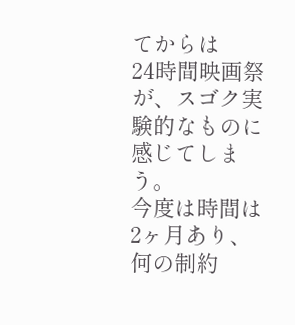てからは
24時間映画祭が、スゴク実験的なものに感じてしまう。
今度は時間は2ヶ月あり、何の制約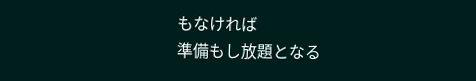もなければ
準備もし放題となる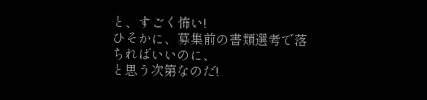と、すごく怖い!
ひそかに、募集前の書類選考で落ちればいいのに、
と思う次第なのだ!